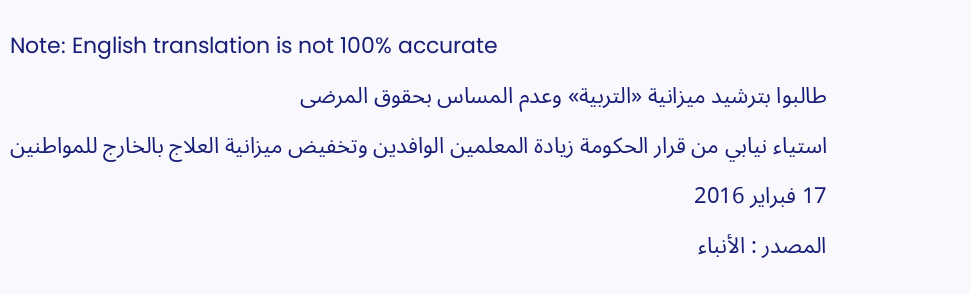Note: English translation is not 100% accurate
طالبوا بترشيد ميزانية «التربية» وعدم المساس بحقوق المرضى
استياء نيابي من قرار الحكومة زيادة المعلمين الوافدين وتخفيض ميزانية العلاج بالخارج للمواطنين
17 فبراير 2016
المصدر : الأنباء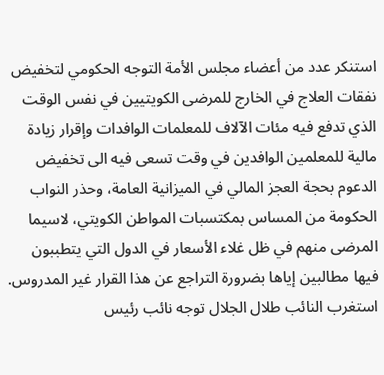استنكر عدد من أعضاء مجلس الأمة التوجه الحكومي لتخفيض نفقات العلاج في الخارج للمرضى الكويتيين في نفس الوقت الذي تدفع فيه مئات الآلاف للمعلمات الوافدات وإقرار زيادة مالية للمعلمين الوافدين في وقت تسعى فيه الى تخفيض الدعوم بحجة العجز المالي في الميزانية العامة، وحذر النواب الحكومة من المساس بمكتسبات المواطن الكويتي، لاسيما المرضى منهم في ظل غلاء الأسعار في الدول التي يتطببون فيها مطالبين إياها بضرورة التراجع عن هذا القرار غير المدروس.
استغرب النائب طلال الجلال توجه نائب رئيس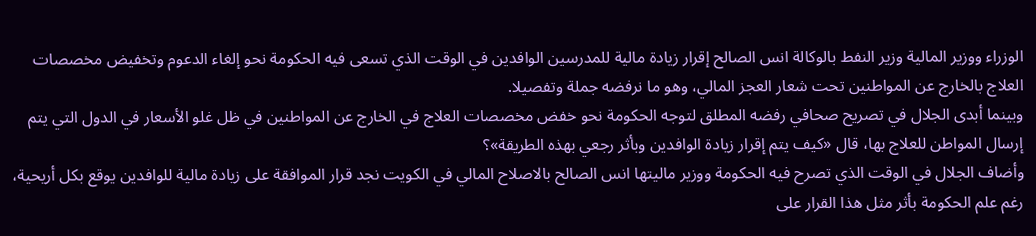الوزراء ووزير المالية وزير النفط بالوكالة انس الصالح إقرار زيادة مالية للمدرسين الوافدين في الوقت الذي تسعى فيه الحكومة نحو إلغاء الدعوم وتخفيض مخصصات العلاج بالخارج عن المواطنين تحت شعار العجز المالي، وهو ما نرفضه جملة وتفصيلا.
وبينما أبدى الجلال في تصريح صحافي رفضه المطلق لتوجه الحكومة نحو خفض مخصصات العلاج في الخارج عن المواطنين في ظل غلو الأسعار في الدول التي يتم إرسال المواطن للعلاج بها، قال «كيف يتم إقرار زيادة الوافدين وبأثر رجعي بهذه الطريقة»؟
وأضاف الجلال في الوقت الذي تصرح فيه الحكومة ووزير ماليتها انس الصالح بالاصلاح المالي في الكويت نجد قرار الموافقة على زيادة مالية للوافدين يوقع بكل أريحية، رغم علم الحكومة بأثر مثل هذا القرار على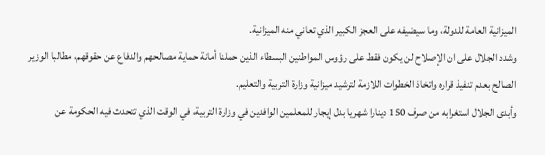الميزانية العامة للدولة، وما سيضيفه على العجز الكبير الذي تعاني منه الميزانية.
وشدد الجلال على ان الإصلاح لن يكون فقط على رؤوس المواطنين البسطاء الذين حملنا أمانة حماية مصالحهم والدفاع عن حقوقهم، مطالبا الوزير الصالح بعدم تنفيذ قراره واتخاذ الخطوات اللازمة لترشيد ميزانية وزارة التربية والتعليم.
وأبدى الجلال استغرابه من صرف 150 دينارا شهريا بدل إيجار للمعلمين الوافدين في وزارة التربية، في الوقت الذي تتحدث فيه الحكومة عن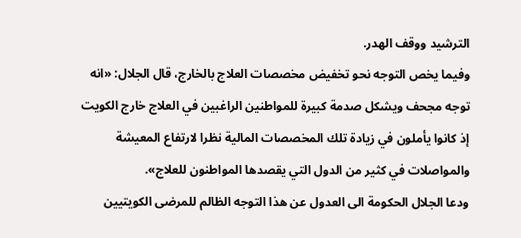الترشيد ووقف الهدر.
وفيما يخص التوجه نحو تخفيض مخصصات العلاج بالخارج، قال الجلال: «انه توجه مجحف ويشكل صدمة كبيرة للمواطنين الراغبين في العلاج خارج الكويت إذ كانوا يأملون في زيادة تلك المخصصات المالية نظرا لارتفاع المعيشة والمواصلات في كثير من الدول التي يقصدها المواطنون للعلاج».
ودعا الجلال الحكومة الى العدول عن هذا التوجه الظالم للمرضى الكويتيين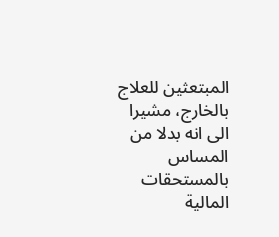المبتعثين للعلاج بالخارج، مشيرا الى انه بدلا من المساس بالمستحقات المالية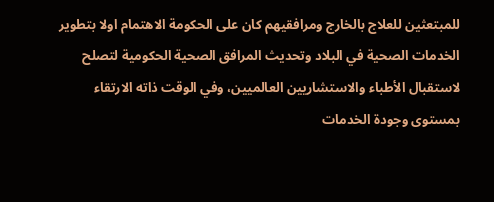للمبتعثين للعلاج بالخارج ومرافقيهم كان على الحكومة الاهتمام اولا بتطوير الخدمات الصحية في البلاد وتحديث المرافق الصحية الحكومية لتصلح لاستقبال الأطباء والاستشاريين العالميين، وفي الوقت ذاته الارتقاء بمستوى وجودة الخدمات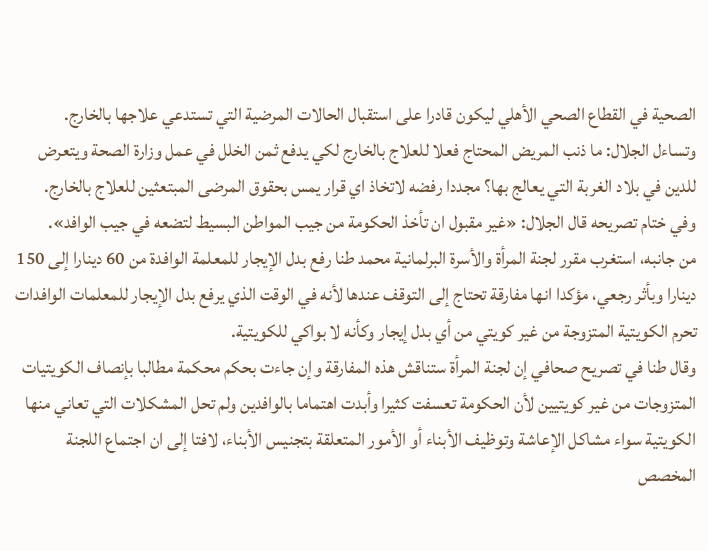الصحية في القطاع الصحي الأهلي ليكون قادرا على استقبال الحالات المرضية التي تستدعي علاجها بالخارج.
وتساءل الجلال: ما ذنب المريض المحتاج فعلا للعلاج بالخارج لكي يدفع ثمن الخلل في عمل وزارة الصحة ويتعرض للدين في بلاد الغربة التي يعالج بها؟ مجددا رفضه لاتخاذ اي قرار يمس بحقوق المرضى المبتعثين للعلاج بالخارج.
وفي ختام تصريحه قال الجلال: «غير مقبول ان تأخذ الحكومة من جيب المواطن البسيط لتضعه في جيب الوافد».
من جانبه، استغرب مقرر لجنة المرأة والأسرة البرلمانية محمد طنا رفع بدل الإيجار للمعلمة الوافدة من 60 دينارا إلى 150 دينارا وبأثر رجعي، مؤكدا انها مفارقة تحتاج إلى التوقف عندها لأنه في الوقت الذي يرفع بدل الإيجار للمعلمات الوافدات تحرم الكويتية المتزوجة من غير كويتي من أي بدل إيجار وكأنه لا بواكي للكويتية.
وقال طنا في تصريح صحافي إن لجنة المرأة ستناقش هذه المفارقة وإن جاءت بحكم محكمة مطالبا بإنصاف الكويتيات المتزوجات من غير كويتيين لأن الحكومة تعسفت كثيرا وأبدت اهتماما بالوافدين ولم تحل المشكلات التي تعاني منها الكويتية سواء مشاكل الإعاشة وتوظيف الأبناء أو الأمور المتعلقة بتجنيس الأبناء، لافتا إلى ان اجتماع اللجنة المخصص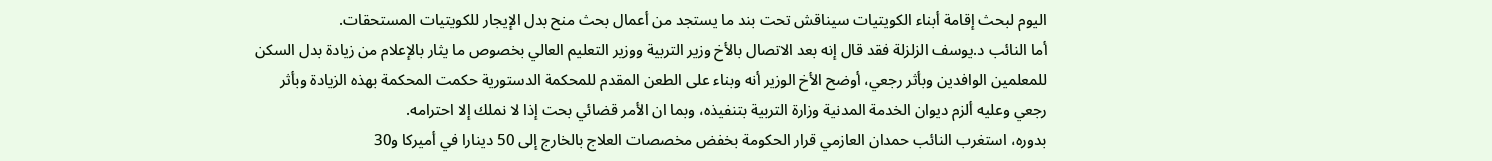اليوم لبحث إقامة أبناء الكويتيات سيناقش تحت بند ما يستجد من أعمال بحث منح بدل الإيجار للكويتيات المستحقات.
أما النائب د.يوسف الزلزلة فقد قال إنه بعد الاتصال بالأخ وزير التربية ووزير التعليم العالي بخصوص ما يثار بالإعلام من زيادة بدل السكن للمعلمين الوافدين وبأثر رجعي، أوضح الأخ الوزير أنه وبناء على الطعن المقدم للمحكمة الدستورية حكمت المحكمة بهذه الزيادة وبأثر رجعي وعليه ألزم ديوان الخدمة المدنية وزارة التربية بتنفيذه، وبما ان الأمر قضائي بحت إذا لا نملك إلا احترامه.
بدوره، استغرب النائب حمدان العازمي قرار الحكومة بخفض مخصصات العلاج بالخارج إلى 50 دينارا في أميركا و30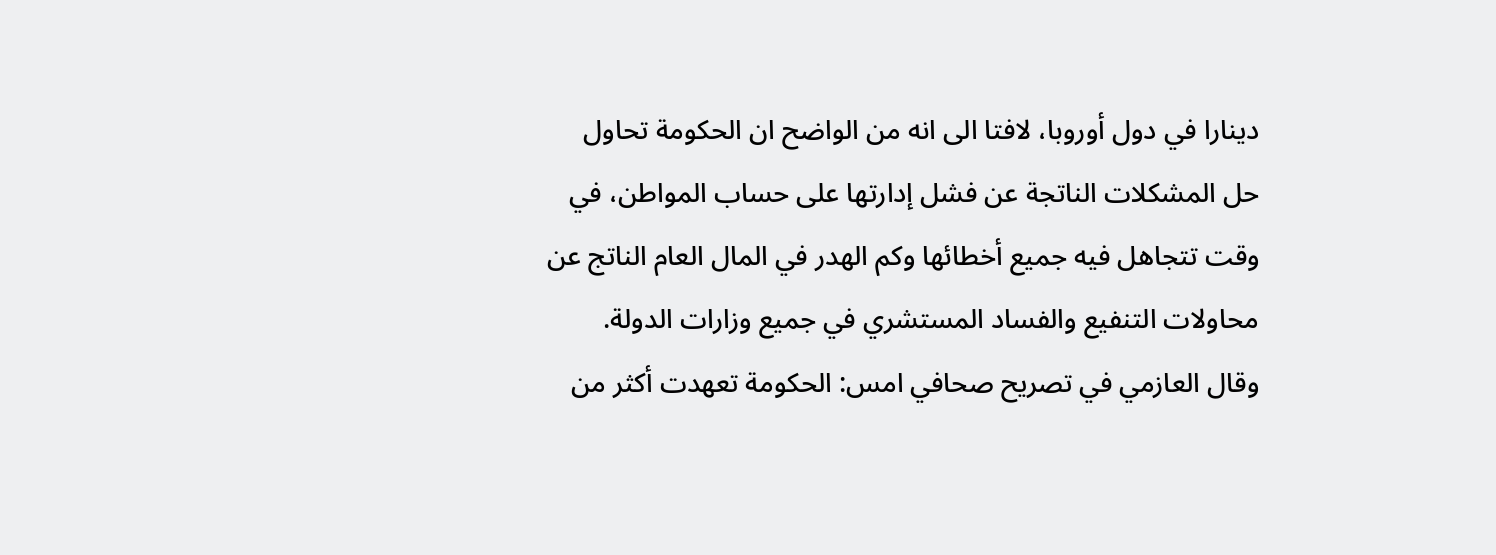دينارا في دول أوروبا، لافتا الى انه من الواضح ان الحكومة تحاول حل المشكلات الناتجة عن فشل إدارتها على حساب المواطن، في وقت تتجاهل فيه جميع أخطائها وكم الهدر في المال العام الناتج عن محاولات التنفيع والفساد المستشري في جميع وزارات الدولة.
وقال العازمي في تصريح صحافي امس: الحكومة تعهدت أكثر من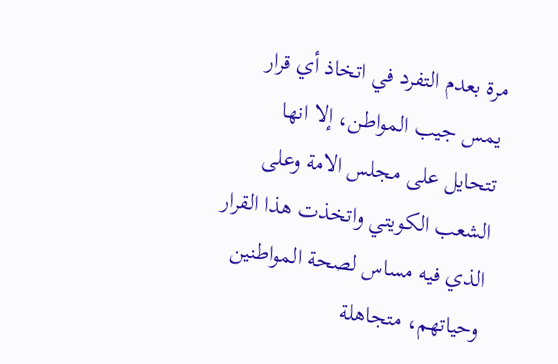مرة بعدم التفرد في اتخاذ أي قرار يمس جيب المواطن، إلا انها تتحايل على مجلس الامة وعلى الشعب الكويتي واتخذت هذا القرار الذي فيه مساس لصحة المواطنين وحياتهم، متجاهلة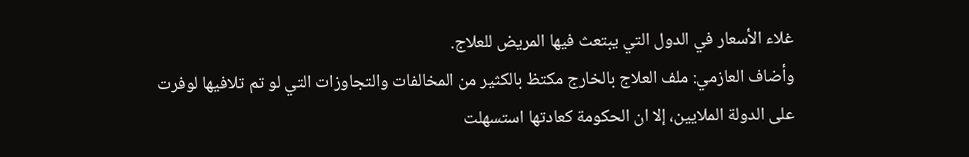غلاء الأسعار في الدول التي يبتعث فيها المريض للعلاج.
وأضاف العازمي: ملف العلاج بالخارج مكتظ بالكثير من المخالفات والتجاوزات التي لو تم تلافيها لوفرت على الدولة الملايين، إلا ان الحكومة كعادتها استسهلت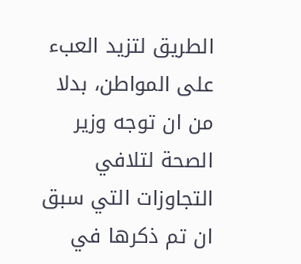الطريق لتزيد العبء على المواطن، بدلا من ان توجه وزير الصحة لتلافي التجاوزات التي سبق ان تم ذكرها في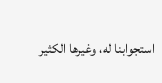استجوابنا له، وغيرها الكثير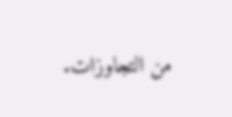من التجاوزات.